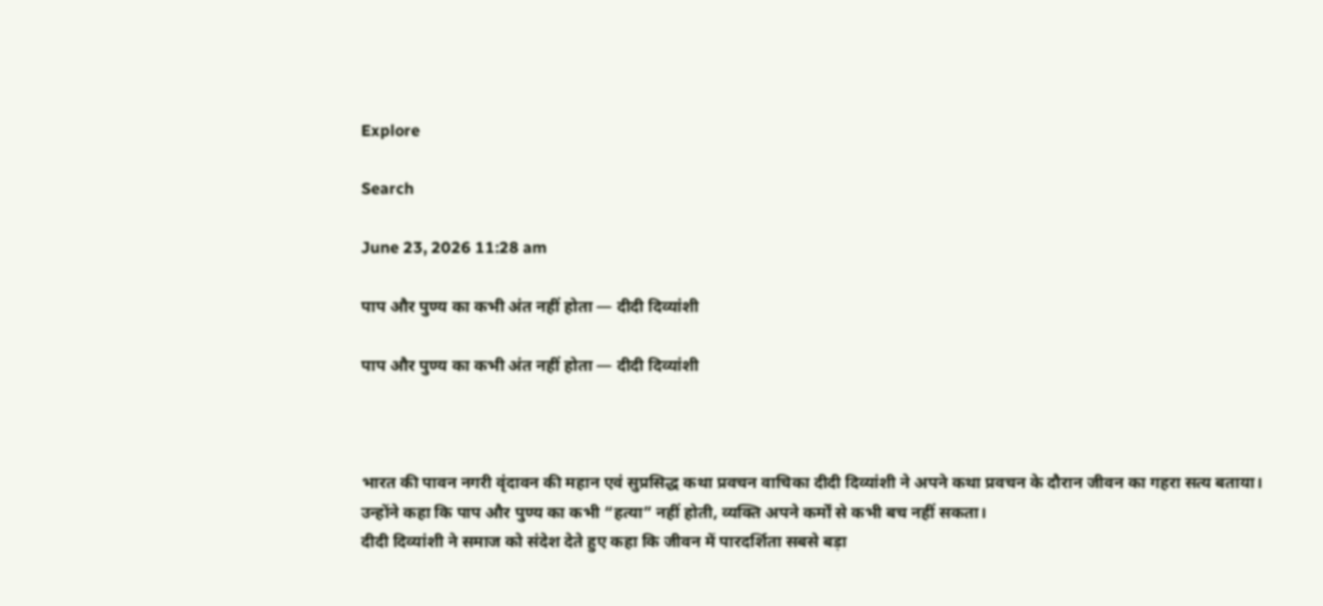Explore

Search

June 23, 2026 11:28 am

पाप और पुण्य का कभी अंत नहीं होता — दीदी दिव्यांशी

पाप और पुण्य का कभी अंत नहीं होता — दीदी दिव्यांशी



भारत की पावन नगरी वृंदावन की महान एवं सुप्रसिद्ध कथा प्रवचन वाचिका दीदी दिव्यांशी ने अपने कथा प्रवचन के दौरान जीवन का गहरा सत्य बताया।
उन्होंने कहा कि पाप और पुण्य का कभी “हत्या” नहीं होती, व्यक्ति अपने कर्मों से कभी बच नहीं सकता।
दीदी दिव्यांशी ने समाज को संदेश देते हुए कहा कि जीवन में पारदर्शिता सबसे बड़ा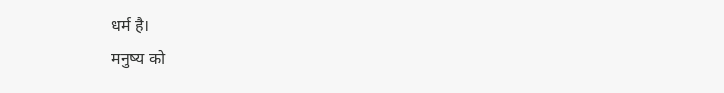धर्म है।
मनुष्य को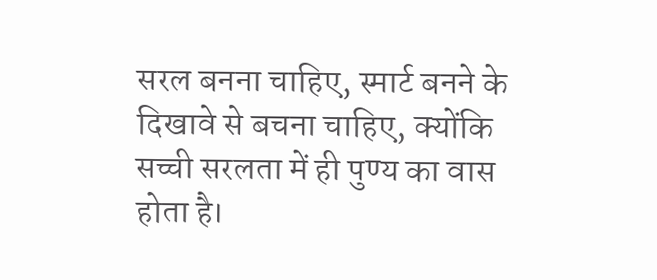सरल बनना चाहिए, स्मार्ट बनने के दिखावे से बचना चाहिए, क्योंकि सच्ची सरलता में ही पुण्य का वास होता है।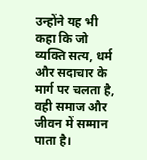उन्होंने यह भी कहा कि जो व्यक्ति सत्य, धर्म और सदाचार के मार्ग पर चलता है, वही समाज और जीवन में सम्मान पाता है।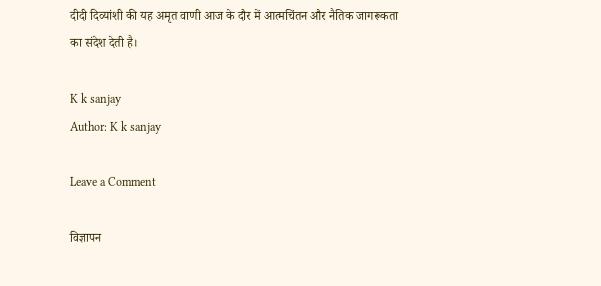दीदी दिव्यांशी की यह अमृत वाणी आज के दौर में आत्मचिंतन और नैतिक जागरूकता का संदेश देती है।

K k sanjay
Author: K k sanjay

Leave a Comment

विज्ञापन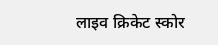लाइव क्रिकेट स्कोर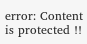error: Content is protected !!